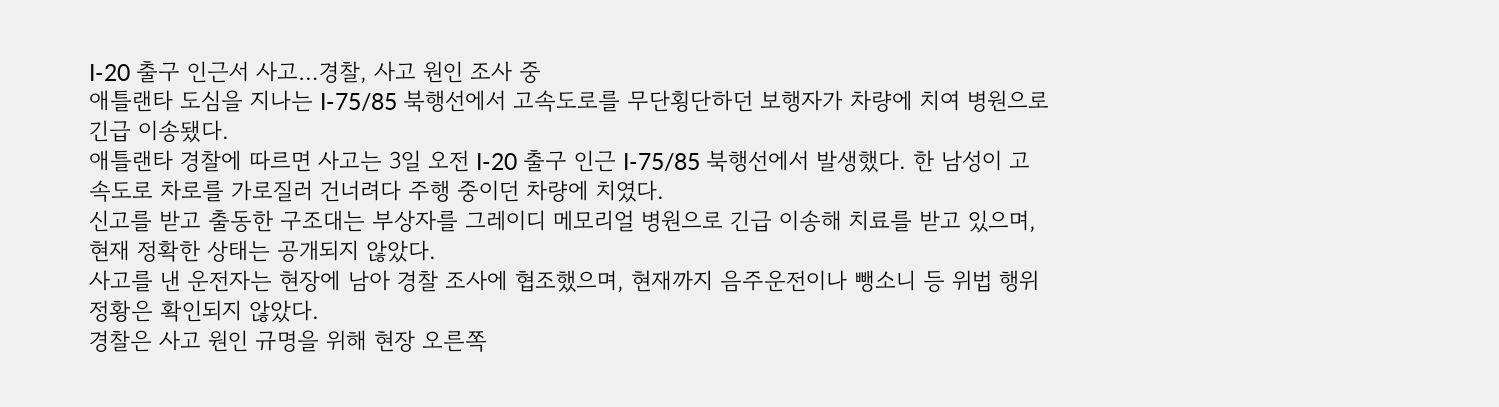I-20 출구 인근서 사고…경찰, 사고 원인 조사 중
애틀랜타 도심을 지나는 I-75/85 북행선에서 고속도로를 무단횡단하던 보행자가 차량에 치여 병원으로 긴급 이송됐다.
애틀랜타 경찰에 따르면 사고는 3일 오전 I-20 출구 인근 I-75/85 북행선에서 발생했다. 한 남성이 고속도로 차로를 가로질러 건너려다 주행 중이던 차량에 치였다.
신고를 받고 출동한 구조대는 부상자를 그레이디 메모리얼 병원으로 긴급 이송해 치료를 받고 있으며, 현재 정확한 상태는 공개되지 않았다.
사고를 낸 운전자는 현장에 남아 경찰 조사에 협조했으며, 현재까지 음주운전이나 뺑소니 등 위법 행위 정황은 확인되지 않았다.
경찰은 사고 원인 규명을 위해 현장 오른쪽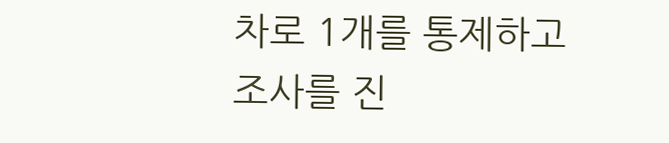차로 1개를 통제하고 조사를 진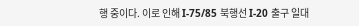행 중이다. 이로 인해 I-75/85 북행선 I-20 출구 일대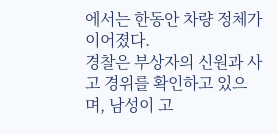에서는 한동안 차량 정체가 이어졌다.
경찰은 부상자의 신원과 사고 경위를 확인하고 있으며, 남성이 고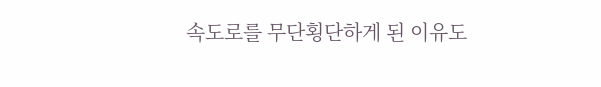속도로를 무단횡단하게 된 이유도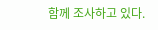함께 조사하고 있다.